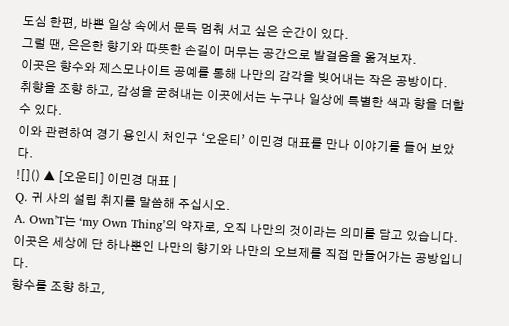도심 한편, 바쁜 일상 속에서 문득 멈춰 서고 싶은 순간이 있다.
그럴 땐, 은은한 향기와 따뜻한 손길이 머무는 공간으로 발걸음을 옮겨보자.
이곳은 향수와 제스모나이트 공예를 통해 나만의 감각을 빚어내는 작은 공방이다.
취향을 조향 하고, 감성을 굳혀내는 이곳에서는 누구나 일상에 특별한 색과 향을 더할 수 있다.
이와 관련하여 경기 용인시 처인구 ‘오운티’ 이민경 대표를 만나 이야기를 들어 보았다.
![]() ▲ [오운티] 이민경 대표 |
Q. 귀 사의 설립 취지를 말씀해 주십시오.
A. Own’T는 ‘my Own Thing’의 약자로, 오직 나만의 것이라는 의미를 담고 있습니다.
이곳은 세상에 단 하나뿐인 나만의 향기와 나만의 오브제를 직접 만들어가는 공방입니다.
향수를 조향 하고,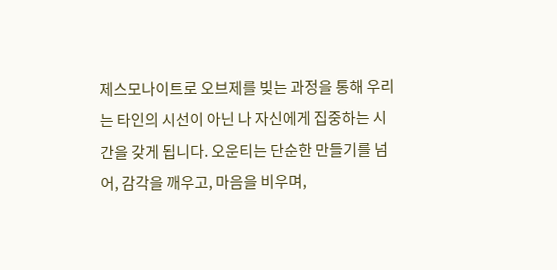제스모나이트로 오브제를 빚는 과정을 통해 우리는 타인의 시선이 아닌 나 자신에게 집중하는 시간을 갖게 됩니다. 오운티는 단순한 만들기를 넘어, 감각을 깨우고, 마음을 비우며,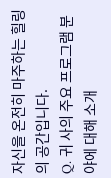자신을 온전히 마주하는 힐링의 공간입니다.
Q. 귀 사의 주요 프로그램 분야에 대해 소개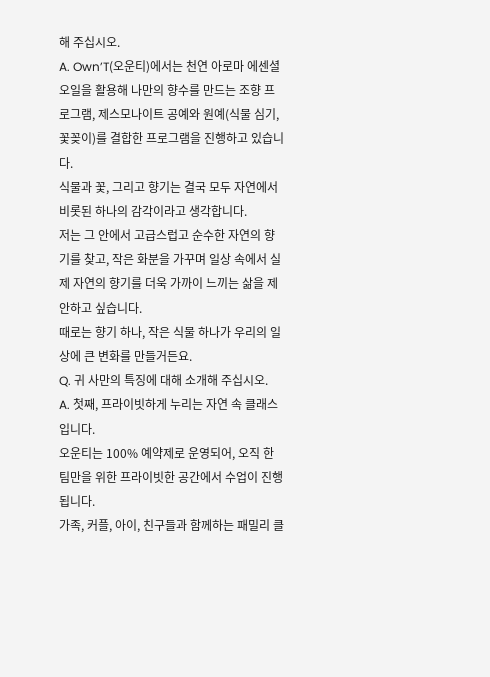해 주십시오.
A. Own’T(오운티)에서는 천연 아로마 에센셜 오일을 활용해 나만의 향수를 만드는 조향 프로그램, 제스모나이트 공예와 원예(식물 심기, 꽃꽂이)를 결합한 프로그램을 진행하고 있습니다.
식물과 꽃, 그리고 향기는 결국 모두 자연에서 비롯된 하나의 감각이라고 생각합니다.
저는 그 안에서 고급스럽고 순수한 자연의 향기를 찾고, 작은 화분을 가꾸며 일상 속에서 실제 자연의 향기를 더욱 가까이 느끼는 삶을 제안하고 싶습니다.
때로는 향기 하나, 작은 식물 하나가 우리의 일상에 큰 변화를 만들거든요.
Q. 귀 사만의 특징에 대해 소개해 주십시오.
A. 첫째, 프라이빗하게 누리는 자연 속 클래스입니다.
오운티는 100% 예약제로 운영되어, 오직 한 팀만을 위한 프라이빗한 공간에서 수업이 진행됩니다.
가족, 커플, 아이, 친구들과 함께하는 패밀리 클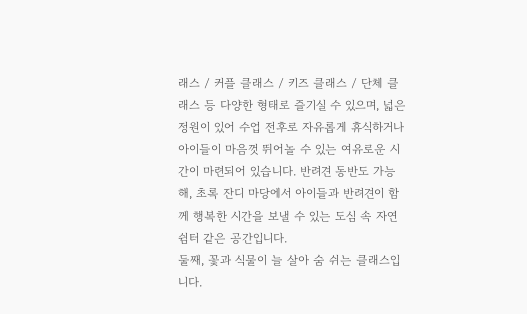래스 / 커플 클래스 / 키즈 클래스 / 단체 클래스 등 다양한 형태로 즐기실 수 있으며, 넓은 정원이 있어 수업 전후로 자유롭게 휴식하거나 아이들이 마음껏 뛰어놀 수 있는 여유로운 시간이 마련되어 있습니다. 반려견 동반도 가능해, 초록 잔디 마당에서 아이들과 반려견이 함께 행복한 시간을 보낼 수 있는 도심 속 자연 쉼터 같은 공간입니다.
둘째, 꽃과 식물이 늘 살아 숨 쉬는 클래스입니다.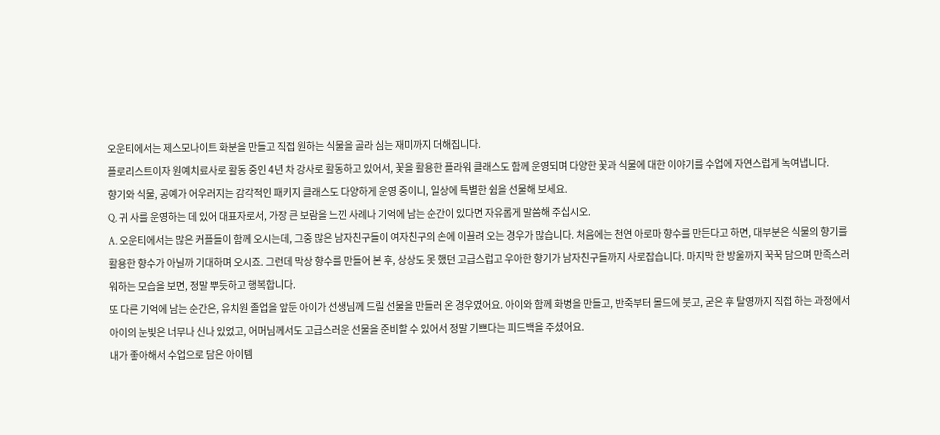오운티에서는 제스모나이트 화분을 만들고 직접 원하는 식물을 골라 심는 재미까지 더해집니다.
플로리스트이자 원예치료사로 활동 중인 4년 차 강사로 활동하고 있어서, 꽃을 활용한 플라워 클래스도 함께 운영되며 다양한 꽃과 식물에 대한 이야기를 수업에 자연스럽게 녹여냅니다.
향기와 식물, 공예가 어우러지는 감각적인 패키지 클래스도 다양하게 운영 중이니, 일상에 특별한 쉼을 선물해 보세요.
Q. 귀 사를 운영하는 데 있어 대표자로서, 가장 큰 보람을 느낀 사례나 기억에 남는 순간이 있다면 자유롭게 말씀해 주십시오.
A. 오운티에서는 많은 커플들이 함께 오시는데, 그중 많은 남자친구들이 여자친구의 손에 이끌려 오는 경우가 많습니다. 처음에는 천연 아로마 향수를 만든다고 하면, 대부분은 식물의 향기를 활용한 향수가 아닐까 기대하며 오시죠. 그런데 막상 향수를 만들어 본 후, 상상도 못 했던 고급스럽고 우아한 향기가 남자친구들까지 사로잡습니다. 마지막 한 방울까지 꾹꾹 담으며 만족스러워하는 모습을 보면, 정말 뿌듯하고 행복합니다.
또 다른 기억에 남는 순간은, 유치원 졸업을 앞둔 아이가 선생님께 드릴 선물을 만들러 온 경우였어요. 아이와 함께 화병을 만들고, 반죽부터 몰드에 붓고, 굳은 후 탈영까지 직접 하는 과정에서 아이의 눈빛은 너무나 신나 있었고, 어머님께서도 고급스러운 선물을 준비할 수 있어서 정말 기쁘다는 피드백을 주셨어요.
내가 좋아해서 수업으로 담은 아이템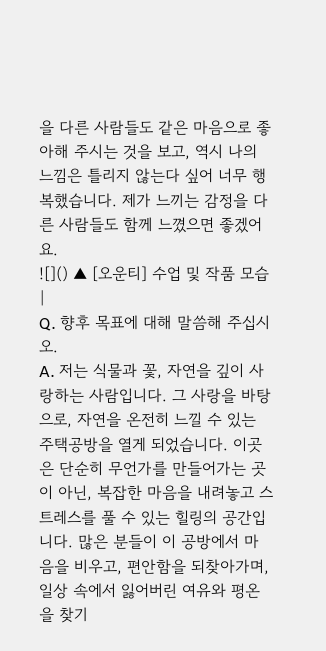을 다른 사람들도 같은 마음으로 좋아해 주시는 것을 보고, 역시 나의 느낌은 틀리지 않는다 싶어 너무 행복했습니다. 제가 느끼는 감정을 다른 사람들도 함께 느꼈으면 좋겠어요.
![]() ▲ [오운티] 수업 및 작품 모습 |
Q. 향후 목표에 대해 말씀해 주십시오.
A. 저는 식물과 꽃, 자연을 깊이 사랑하는 사람입니다. 그 사랑을 바탕으로, 자연을 온전히 느낄 수 있는 주택공방을 열게 되었습니다. 이곳은 단순히 무언가를 만들어가는 곳이 아닌, 복잡한 마음을 내려놓고 스트레스를 풀 수 있는 힐링의 공간입니다. 많은 분들이 이 공방에서 마음을 비우고, 편안함을 되찾아가며, 일상 속에서 잃어버린 여유와 평온을 찾기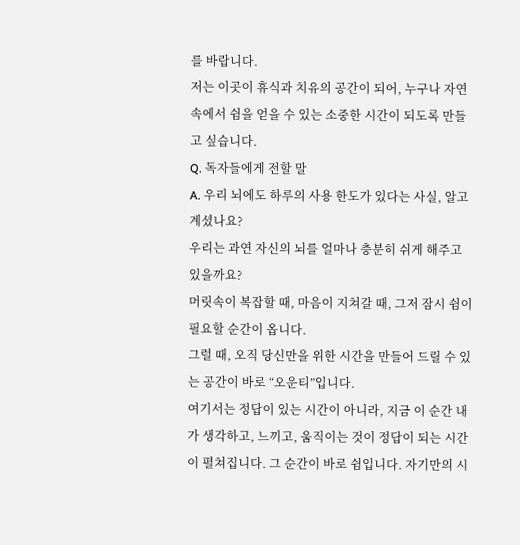를 바랍니다.
저는 이곳이 휴식과 치유의 공간이 되어, 누구나 자연 속에서 쉼을 얻을 수 있는 소중한 시간이 되도록 만들고 싶습니다.
Q. 독자들에게 전할 말
A. 우리 뇌에도 하루의 사용 한도가 있다는 사실, 알고 계셨나요?
우리는 과연 자신의 뇌를 얼마나 충분히 쉬게 해주고 있을까요?
머릿속이 복잡할 때, 마음이 지쳐갈 때, 그저 잠시 쉼이 필요할 순간이 옵니다.
그럴 때, 오직 당신만을 위한 시간을 만들어 드릴 수 있는 공간이 바로 “오운티”입니다.
여기서는 정답이 있는 시간이 아니라, 지금 이 순간 내가 생각하고, 느끼고, 움직이는 것이 정답이 되는 시간이 펼쳐집니다. 그 순간이 바로 쉼입니다. 자기만의 시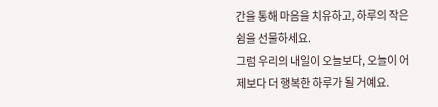간을 통해 마음을 치유하고, 하루의 작은 쉼을 선물하세요.
그럼 우리의 내일이 오늘보다, 오늘이 어제보다 더 행복한 하루가 될 거예요.